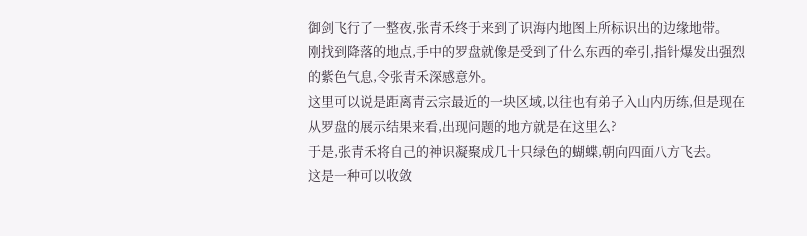御剑飞行了一整夜,张青禾终于来到了识海内地图上所标识出的边缘地带。
刚找到降落的地点,手中的罗盘就像是受到了什么东西的牵引,指针爆发出强烈的紫色气息,令张青禾深感意外。
这里可以说是距离青云宗最近的一块区域,以往也有弟子入山内历练,但是现在从罗盘的展示结果来看,出现问题的地方就是在这里么?
于是,张青禾将自己的神识凝聚成几十只绿色的蝴蝶,朝向四面八方飞去。
这是一种可以收敛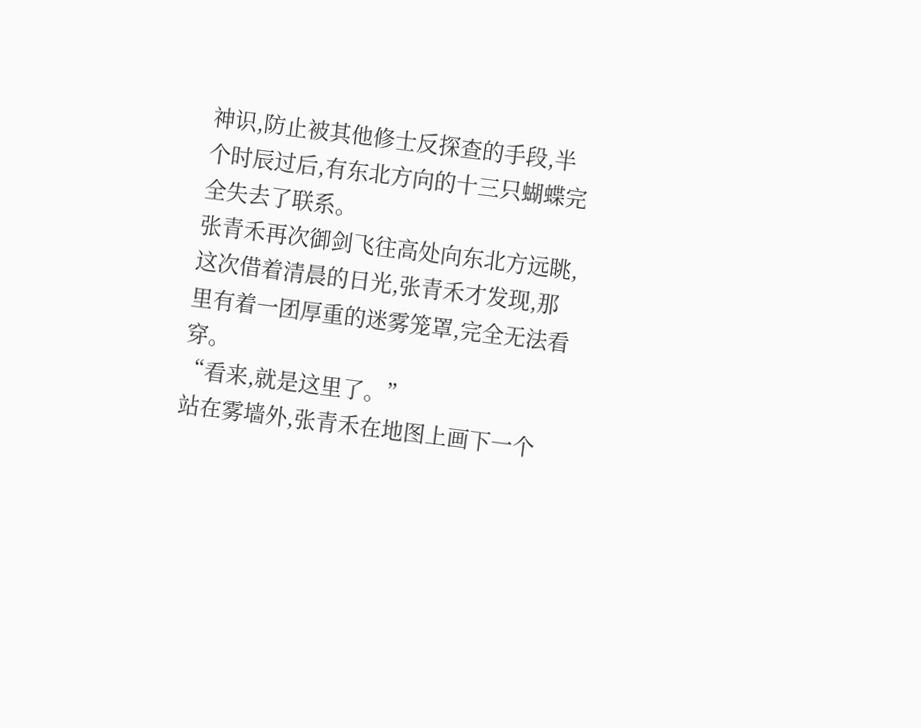神识,防止被其他修士反探查的手段,半个时辰过后,有东北方向的十三只蝴蝶完全失去了联系。
张青禾再次御剑飞往高处向东北方远眺,这次借着清晨的日光,张青禾才发现,那里有着一团厚重的迷雾笼罩,完全无法看穿。
“看来,就是这里了。”
站在雾墙外,张青禾在地图上画下一个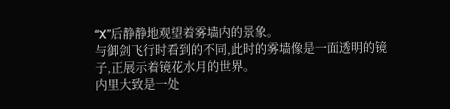“X”后静静地观望着雾墙内的景象。
与御剑飞行时看到的不同,此时的雾墙像是一面透明的镜子,正展示着镜花水月的世界。
内里大致是一处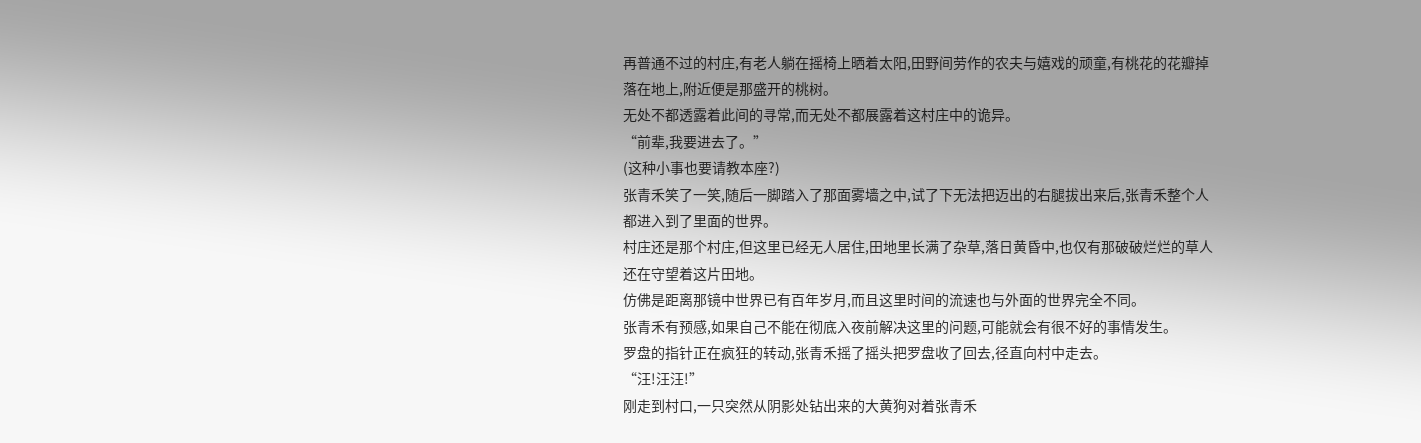再普通不过的村庄,有老人躺在摇椅上晒着太阳,田野间劳作的农夫与嬉戏的顽童,有桃花的花瓣掉落在地上,附近便是那盛开的桃树。
无处不都透露着此间的寻常,而无处不都展露着这村庄中的诡异。
“前辈,我要进去了。”
(这种小事也要请教本座?)
张青禾笑了一笑,随后一脚踏入了那面雾墙之中,试了下无法把迈出的右腿拔出来后,张青禾整个人都进入到了里面的世界。
村庄还是那个村庄,但这里已经无人居住,田地里长满了杂草,落日黄昏中,也仅有那破破烂烂的草人还在守望着这片田地。
仿佛是距离那镜中世界已有百年岁月,而且这里时间的流速也与外面的世界完全不同。
张青禾有预感,如果自己不能在彻底入夜前解决这里的问题,可能就会有很不好的事情发生。
罗盘的指针正在疯狂的转动,张青禾摇了摇头把罗盘收了回去,径直向村中走去。
“汪!汪汪!”
刚走到村口,一只突然从阴影处钻出来的大黄狗对着张青禾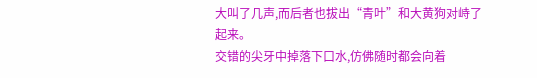大叫了几声,而后者也拔出“青叶”和大黄狗对峙了起来。
交错的尖牙中掉落下口水,仿佛随时都会向着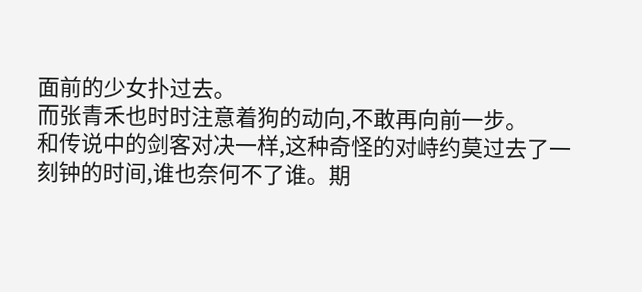面前的少女扑过去。
而张青禾也时时注意着狗的动向,不敢再向前一步。
和传说中的剑客对决一样,这种奇怪的对峙约莫过去了一刻钟的时间,谁也奈何不了谁。期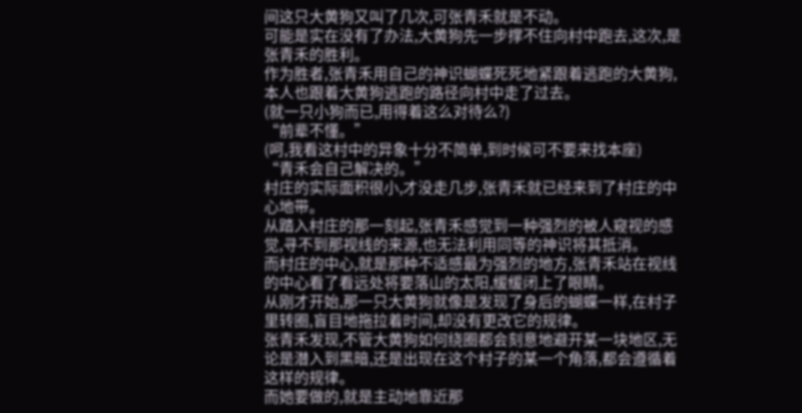间这只大黄狗又叫了几次,可张青禾就是不动。
可能是实在没有了办法,大黄狗先一步撑不住向村中跑去,这次,是张青禾的胜利。
作为胜者,张青禾用自己的神识蝴蝶死死地紧跟着逃跑的大黄狗,本人也跟着大黄狗逃跑的路径向村中走了过去。
(就一只小狗而已,用得着这么对待么?)
“前辈不懂。”
(呵,我看这村中的异象十分不简单,到时候可不要来找本座)
“青禾会自己解决的。”
村庄的实际面积很小,才没走几步,张青禾就已经来到了村庄的中心地带。
从踏入村庄的那一刻起,张青禾感觉到一种强烈的被人窥视的感觉,寻不到那视线的来源,也无法利用同等的神识将其抵消。
而村庄的中心,就是那种不适感最为强烈的地方,张青禾站在视线的中心看了看远处将要落山的太阳,缓缓闭上了眼睛。
从刚才开始,那一只大黄狗就像是发现了身后的蝴蝶一样,在村子里转圈,盲目地拖拉着时间,却没有更改它的规律。
张青禾发现,不管大黄狗如何绕圈都会刻意地避开某一块地区,无论是潜入到黑暗,还是出现在这个村子的某一个角落,都会遵循着这样的规律。
而她要做的,就是主动地靠近那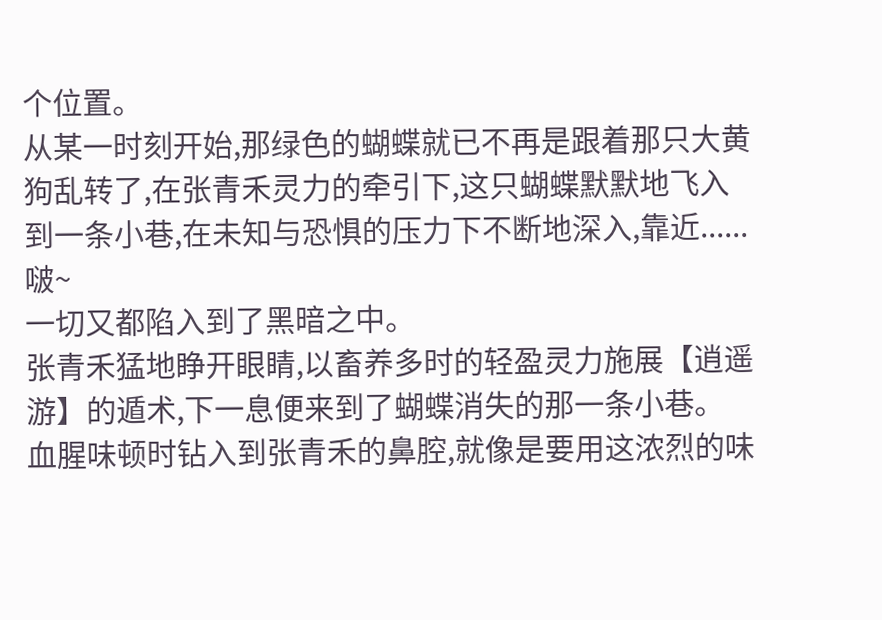个位置。
从某一时刻开始,那绿色的蝴蝶就已不再是跟着那只大黄狗乱转了,在张青禾灵力的牵引下,这只蝴蝶默默地飞入到一条小巷,在未知与恐惧的压力下不断地深入,靠近......
啵~
一切又都陷入到了黑暗之中。
张青禾猛地睁开眼睛,以畜养多时的轻盈灵力施展【逍遥游】的遁术,下一息便来到了蝴蝶消失的那一条小巷。
血腥味顿时钻入到张青禾的鼻腔,就像是要用这浓烈的味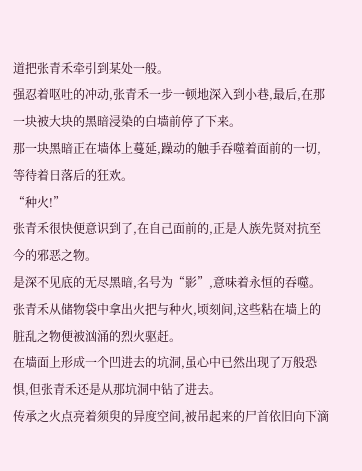道把张青禾牵引到某处一般。
强忍着呕吐的冲动,张青禾一步一顿地深入到小巷,最后,在那一块被大块的黑暗浸染的白墙前停了下来。
那一块黑暗正在墙体上蔓延,躁动的触手吞噬着面前的一切,等待着日落后的狂欢。
“种火!”
张青禾很快便意识到了,在自己面前的,正是人族先贤对抗至今的邪恶之物。
是深不见底的无尽黑暗,名号为“影”,意味着永恒的吞噬。
张青禾从储物袋中拿出火把与种火,顷刻间,这些粘在墙上的脏乱之物便被汹涌的烈火驱赶。
在墙面上形成一个凹进去的坑洞,虽心中已然出现了万般恐惧,但张青禾还是从那坑洞中钻了进去。
传承之火点亮着须臾的异度空间,被吊起来的尸首依旧向下滴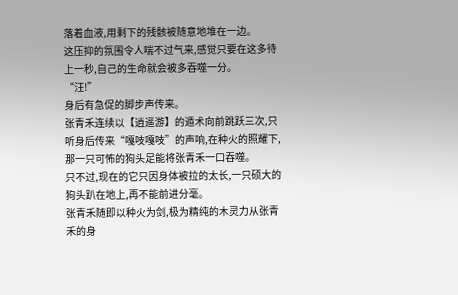落着血液,用剩下的残骸被随意地堆在一边。
这压抑的氛围令人喘不过气来,感觉只要在这多待上一秒,自己的生命就会被多吞噬一分。
“汪!”
身后有急促的脚步声传来。
张青禾连续以【逍遥游】的遁术向前跳跃三次,只听身后传来“嘎吱嘎吱”的声响,在种火的照耀下,那一只可怖的狗头足能将张青禾一口吞噬。
只不过,现在的它只因身体被拉的太长,一只硕大的狗头趴在地上,再不能前进分毫。
张青禾随即以种火为剑,极为精纯的木灵力从张青禾的身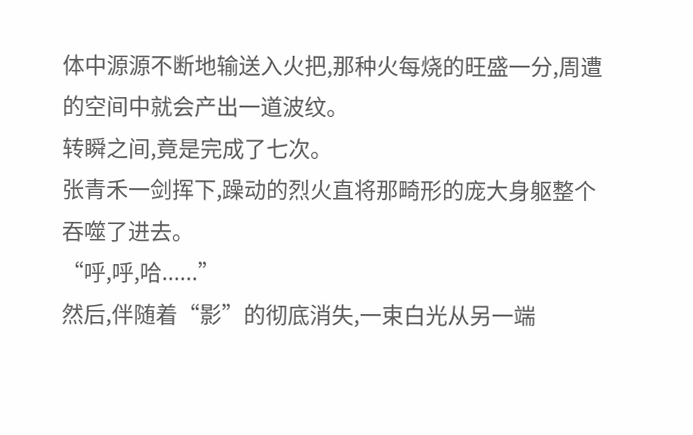体中源源不断地输送入火把,那种火每烧的旺盛一分,周遭的空间中就会产出一道波纹。
转瞬之间,竟是完成了七次。
张青禾一剑挥下,躁动的烈火直将那畸形的庞大身躯整个吞噬了进去。
“呼,呼,哈......”
然后,伴随着“影”的彻底消失,一束白光从另一端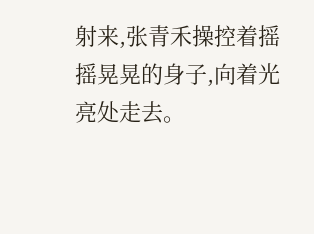射来,张青禾操控着摇摇晃晃的身子,向着光亮处走去。